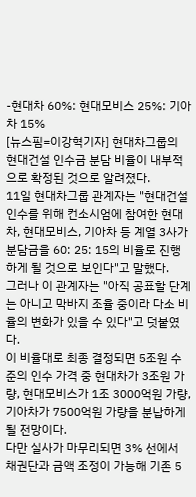-현대차 60%: 현대모비스 25%: 기아차 15%
[뉴스핌=이강혁기자] 현대차그룹의 현대건설 인수금 분담 비율이 내부적으로 확정된 것으로 알려졌다.
11일 현대차그룹 관계자는 "현대건설 인수를 위해 컨소시엄에 참여한 현대차, 현대모비스, 기아차 등 계열 3사가 분담금을 60: 25: 15의 비율로 진행하게 될 것으로 보인다"고 말했다.
그러나 이 관계자는 "아직 공표할 단계는 아니고 막바지 조율 중이라 다소 비율의 변화가 있을 수 있다"고 덧붙였다.
이 비율대로 최종 결정되면 5조원 수준의 인수 가격 중 현대차가 3조원 가량, 현대모비스가 1조 3000억원 가량, 기아차가 7500억원 가량을 분납하게 될 전망이다.
다만 실사가 마무리되면 3% 선에서 채권단과 금액 조정이 가능해 기존 5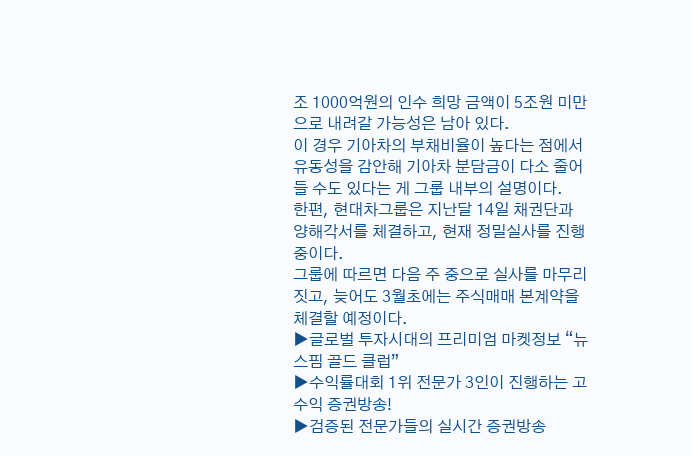조 1000억원의 인수 희망 금액이 5조원 미만으로 내려갈 가능성은 남아 있다.
이 경우 기아차의 부채비율이 높다는 점에서 유동성을 감안해 기아차 분담금이 다소 줄어 들 수도 있다는 게 그룹 내부의 설명이다.
한편, 현대차그룹은 지난달 14일 채권단과 양해각서를 체결하고, 현재 정밀실사를 진행 중이다.
그룹에 따르면 다음 주 중으로 실사를 마무리짓고, 늦어도 3월초에는 주식매매 본계약을 체결할 예정이다.
▶글로벌 투자시대의 프리미엄 마켓정보 “뉴스핌 골드 클럽”
▶수익률대회 1위 전문가 3인이 진행하는 고수익 증권방송!
▶검증된 전문가들의 실시간 증권방송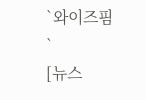`와이즈핌`
[뉴스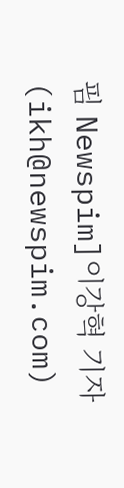핌 Newspim]이강혁 기자 (ikh@newspim.com)